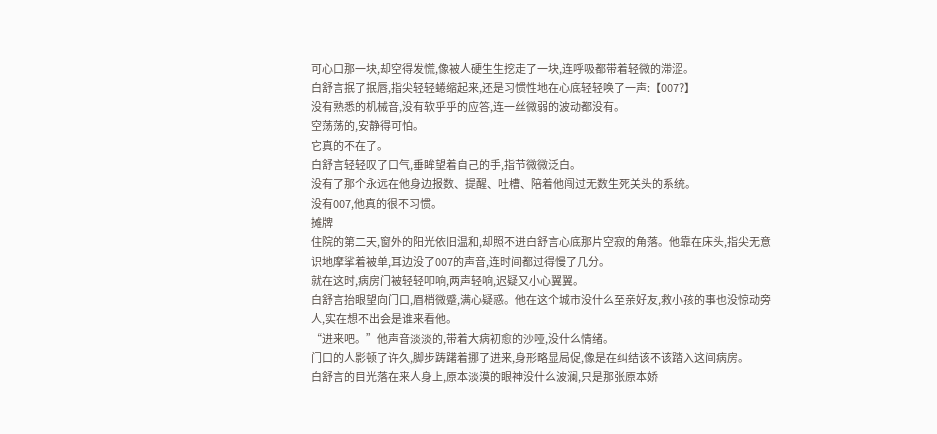可心口那一块,却空得发慌,像被人硬生生挖走了一块,连呼吸都带着轻微的滞涩。
白舒言抿了抿唇,指尖轻轻蜷缩起来,还是习惯性地在心底轻轻唤了一声:【007?】
没有熟悉的机械音,没有软乎乎的应答,连一丝微弱的波动都没有。
空荡荡的,安静得可怕。
它真的不在了。
白舒言轻轻叹了口气,垂眸望着自己的手,指节微微泛白。
没有了那个永远在他身边报数、提醒、吐槽、陪着他闯过无数生死关头的系统。
没有007,他真的很不习惯。
摊牌
住院的第二天,窗外的阳光依旧温和,却照不进白舒言心底那片空寂的角落。他靠在床头,指尖无意识地摩挲着被单,耳边没了007的声音,连时间都过得慢了几分。
就在这时,病房门被轻轻叩响,两声轻响,迟疑又小心翼翼。
白舒言抬眼望向门口,眉梢微蹙,满心疑惑。他在这个城市没什么至亲好友,救小孩的事也没惊动旁人,实在想不出会是谁来看他。
“进来吧。”他声音淡淡的,带着大病初愈的沙哑,没什么情绪。
门口的人影顿了许久,脚步踌躇着挪了进来,身形略显局促,像是在纠结该不该踏入这间病房。
白舒言的目光落在来人身上,原本淡漠的眼神没什么波澜,只是那张原本娇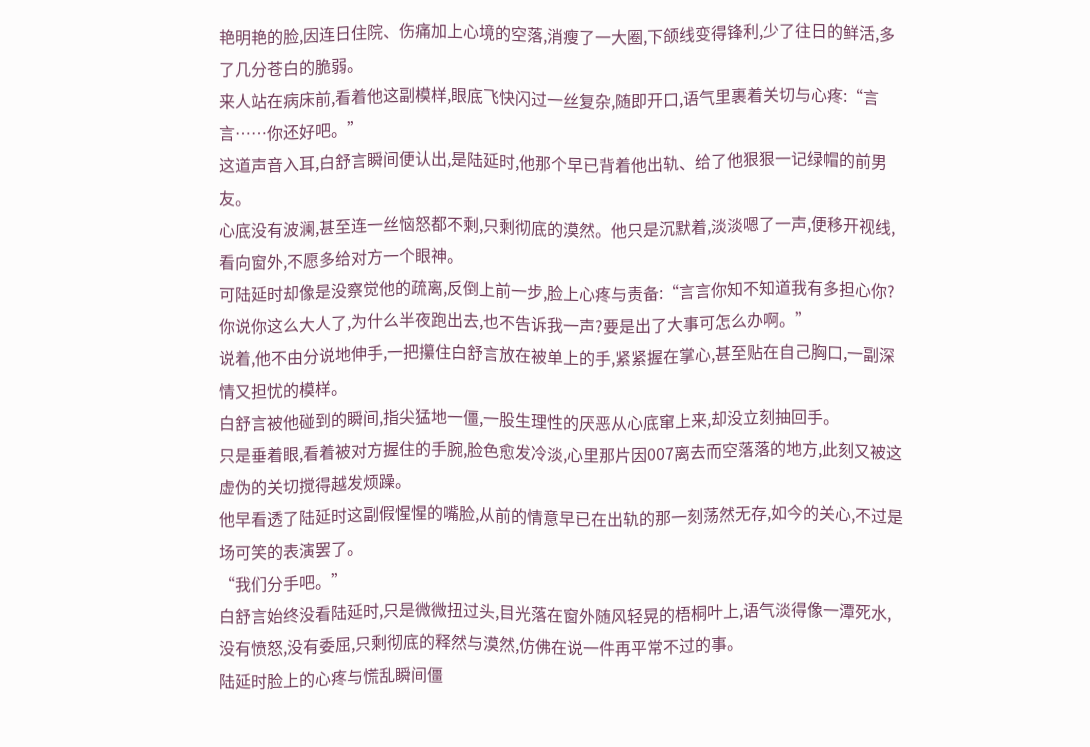艳明艳的脸,因连日住院、伤痛加上心境的空落,消瘦了一大圈,下颌线变得锋利,少了往日的鲜活,多了几分苍白的脆弱。
来人站在病床前,看着他这副模样,眼底飞快闪过一丝复杂,随即开口,语气里裹着关切与心疼:“言言……你还好吧。”
这道声音入耳,白舒言瞬间便认出,是陆延时,他那个早已背着他出轨、给了他狠狠一记绿帽的前男友。
心底没有波澜,甚至连一丝恼怒都不剩,只剩彻底的漠然。他只是沉默着,淡淡嗯了一声,便移开视线,看向窗外,不愿多给对方一个眼神。
可陆延时却像是没察觉他的疏离,反倒上前一步,脸上心疼与责备:“言言你知不知道我有多担心你?你说你这么大人了,为什么半夜跑出去,也不告诉我一声?要是出了大事可怎么办啊。”
说着,他不由分说地伸手,一把攥住白舒言放在被单上的手,紧紧握在掌心,甚至贴在自己胸口,一副深情又担忧的模样。
白舒言被他碰到的瞬间,指尖猛地一僵,一股生理性的厌恶从心底窜上来,却没立刻抽回手。
只是垂着眼,看着被对方握住的手腕,脸色愈发冷淡,心里那片因007离去而空落落的地方,此刻又被这虚伪的关切搅得越发烦躁。
他早看透了陆延时这副假惺惺的嘴脸,从前的情意早已在出轨的那一刻荡然无存,如今的关心,不过是场可笑的表演罢了。
“我们分手吧。”
白舒言始终没看陆延时,只是微微扭过头,目光落在窗外随风轻晃的梧桐叶上,语气淡得像一潭死水,没有愤怒,没有委屈,只剩彻底的释然与漠然,仿佛在说一件再平常不过的事。
陆延时脸上的心疼与慌乱瞬间僵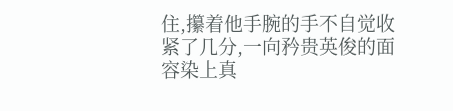住,攥着他手腕的手不自觉收紧了几分,一向矜贵英俊的面容染上真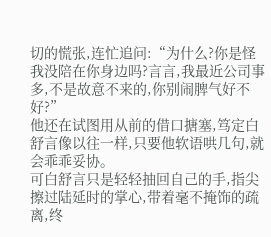切的慌张,连忙追问:“为什么?你是怪我没陪在你身边吗?言言,我最近公司事多,不是故意不来的,你别闹脾气好不好?”
他还在试图用从前的借口搪塞,笃定白舒言像以往一样,只要他软语哄几句,就会乖乖妥协。
可白舒言只是轻轻抽回自己的手,指尖擦过陆延时的掌心,带着毫不掩饰的疏离,终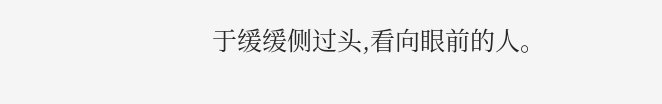于缓缓侧过头,看向眼前的人。